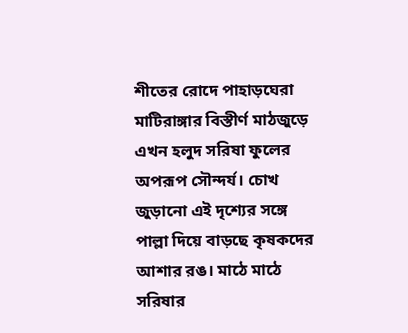শীতের রোদে পাহাড়ঘেরা মাটিরাঙ্গার বিস্তীর্ণ মাঠজুড়ে এখন হলুদ সরিষা ফুলের অপরূপ সৌন্দর্য। চোখ জুড়ানো এই দৃশ্যের সঙ্গে পাল্লা দিয়ে বাড়ছে কৃষকদের আশার রঙ। মাঠে মাঠে সরিষার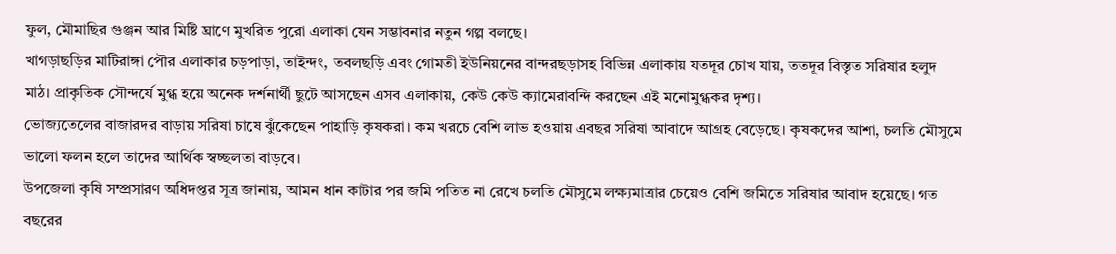ফুল, মৌমাছির গুঞ্জন আর মিষ্টি ঘ্রাণে মুখরিত পুরো এলাকা যেন সম্ভাবনার নতুন গল্প বলছে।
খাগড়াছড়ির মাটিরাঙ্গা পৌর এলাকার চড়পাড়া, তাইন্দং, তবলছড়ি এবং গোমতী ইউনিয়নের বান্দরছড়াসহ বিভিন্ন এলাকায় যতদূর চোখ যায়, ততদূর বিস্তৃত সরিষার হলুদ মাঠ। প্রাকৃতিক সৌন্দর্যে মুগ্ধ হয়ে অনেক দর্শনার্থী ছুটে আসছেন এসব এলাকায়, কেউ কেউ ক্যামেরাবন্দি করছেন এই মনোমুগ্ধকর দৃশ্য।
ভোজ্যতেলের বাজারদর বাড়ায় সরিষা চাষে ঝুঁকেছেন পাহাড়ি কৃষকরা। কম খরচে বেশি লাভ হওয়ায় এবছর সরিষা আবাদে আগ্রহ বেড়েছে। কৃষকদের আশা, চলতি মৌসুমে ভালো ফলন হলে তাদের আর্থিক স্বচ্ছলতা বাড়বে।
উপজেলা কৃষি সম্প্রসারণ অধিদপ্তর সূত্র জানায়, আমন ধান কাটার পর জমি পতিত না রেখে চলতি মৌসুমে লক্ষ্যমাত্রার চেয়েও বেশি জমিতে সরিষার আবাদ হয়েছে। গত বছরের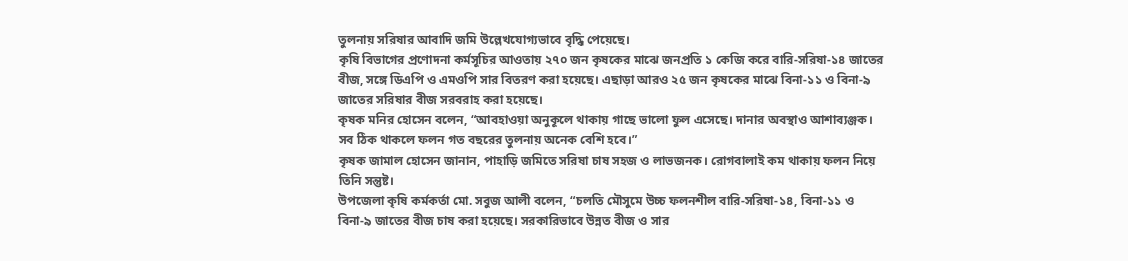তুলনায় সরিষার আবাদি জমি উল্লেখযোগ্যভাবে বৃদ্ধি পেয়েছে।
কৃষি বিভাগের প্রণোদনা কর্মসূচির আওতায় ২৭০ জন কৃষকের মাঝে জনপ্রতি ১ কেজি করে বারি-সরিষা-১৪ জাতের বীজ, সঙ্গে ডিএপি ও এমওপি সার বিতরণ করা হয়েছে। এছাড়া আরও ২৫ জন কৃষকের মাঝে বিনা-১১ ও বিনা-৯ জাতের সরিষার বীজ সরবরাহ করা হয়েছে।
কৃষক মনির হোসেন বলেন, “আবহাওয়া অনুকূলে থাকায় গাছে ভালো ফুল এসেছে। দানার অবস্থাও আশাব্যঞ্জক। সব ঠিক থাকলে ফলন গত বছরের তুলনায় অনেক বেশি হবে।”
কৃষক জামাল হোসেন জানান, পাহাড়ি জমিতে সরিষা চাষ সহজ ও লাভজনক। রোগবালাই কম থাকায় ফলন নিয়ে তিনি সন্তুষ্ট।
উপজেলা কৃষি কর্মকর্তা মো. সবুজ আলী বলেন, “চলতি মৌসুমে উচ্চ ফলনশীল বারি-সরিষা-১৪, বিনা-১১ ও বিনা-৯ জাতের বীজ চাষ করা হয়েছে। সরকারিভাবে উন্নত বীজ ও সার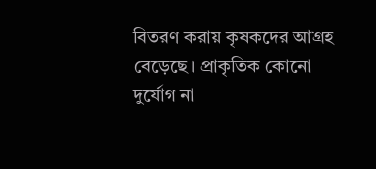বিতরণ করায় কৃষকদের আগ্রহ বেড়েছে। প্রাকৃতিক কোনো দুর্যোগ না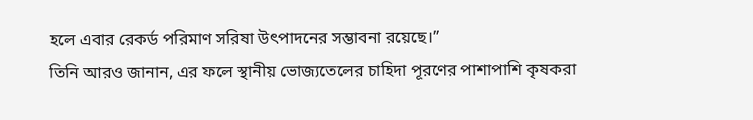হলে এবার রেকর্ড পরিমাণ সরিষা উৎপাদনের সম্ভাবনা রয়েছে।”
তিনি আরও জানান, এর ফলে স্থানীয় ভোজ্যতেলের চাহিদা পূরণের পাশাপাশি কৃষকরা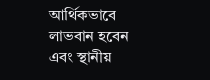আর্থিকভাবে লাভবান হবেন এবং স্থানীয়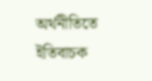অর্থনীতিতে ইতিবাচক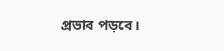প্রভাব পড়বে।